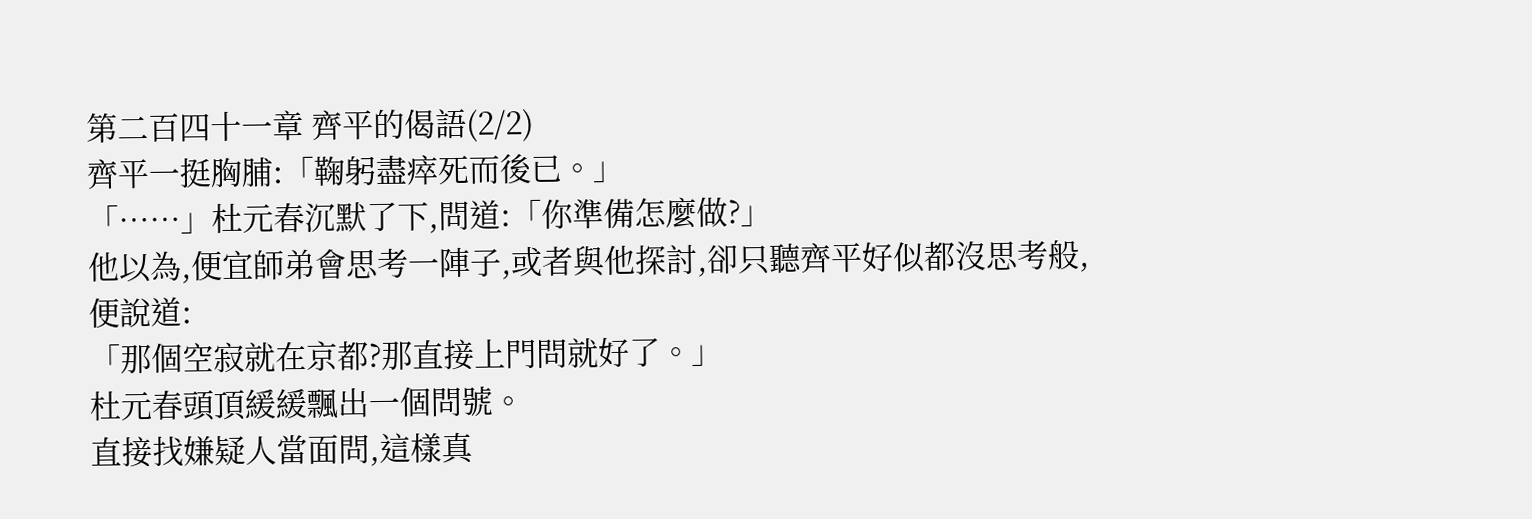第二百四十一章 齊平的偈語(2/2)
齊平一挺胸脯:「鞠躬盡瘁死而後已。」
「……」杜元春沉默了下,問道:「你準備怎麼做?」
他以為,便宜師弟會思考一陣子,或者與他探討,卻只聽齊平好似都沒思考般,便說道:
「那個空寂就在京都?那直接上門問就好了。」
杜元春頭頂緩緩飄出一個問號。
直接找嫌疑人當面問,這樣真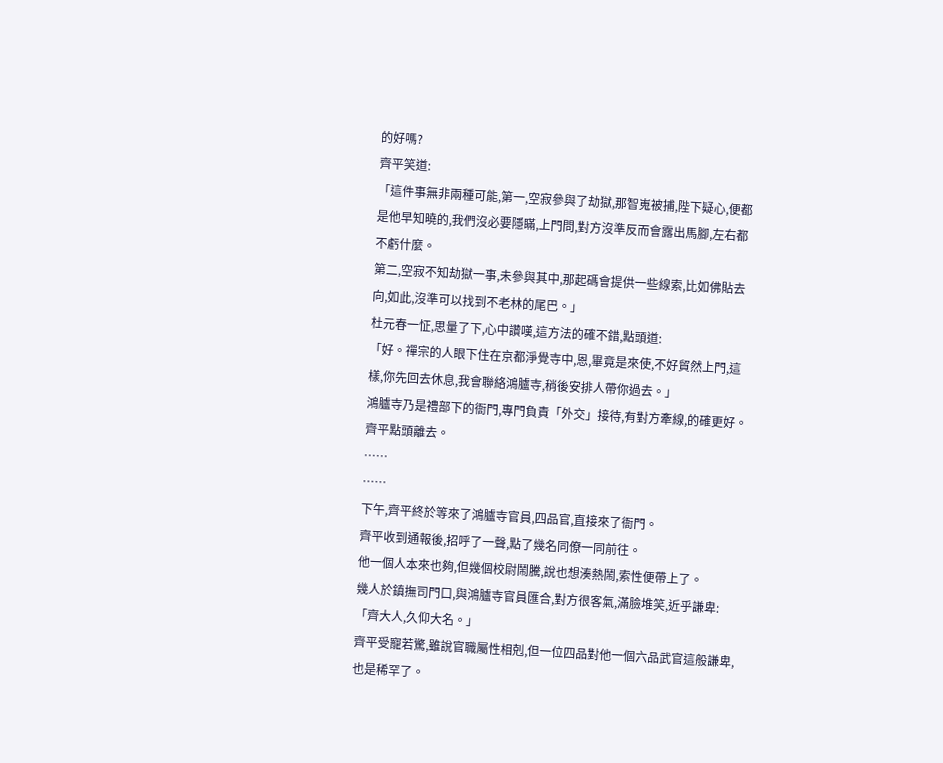的好嗎?
齊平笑道:
「這件事無非兩種可能,第一,空寂參與了劫獄,那智嵬被捕,陛下疑心,便都是他早知曉的,我們沒必要隱瞞,上門問,對方沒準反而會露出馬腳,左右都不虧什麼。
第二,空寂不知劫獄一事,未參與其中,那起碼會提供一些線索,比如佛貼去向,如此,沒準可以找到不老林的尾巴。」
杜元春一怔,思量了下,心中讚嘆,這方法的確不錯,點頭道:
「好。禪宗的人眼下住在京都淨覺寺中,恩,畢竟是來使,不好貿然上門,這樣,你先回去休息,我會聯絡鴻臚寺,稍後安排人帶你過去。」
鴻臚寺乃是禮部下的衙門,專門負責「外交」接待,有對方牽線,的確更好。
齊平點頭離去。
……
……
下午,齊平終於等來了鴻臚寺官員,四品官,直接來了衙門。
齊平收到通報後,招呼了一聲,點了幾名同僚一同前往。
他一個人本來也夠,但幾個校尉鬧騰,說也想湊熱鬧,索性便帶上了。
幾人於鎮撫司門口,與鴻臚寺官員匯合,對方很客氣,滿臉堆笑,近乎謙卑:
「齊大人,久仰大名。」
齊平受寵若驚,雖說官職屬性相剋,但一位四品對他一個六品武官這般謙卑,也是稀罕了。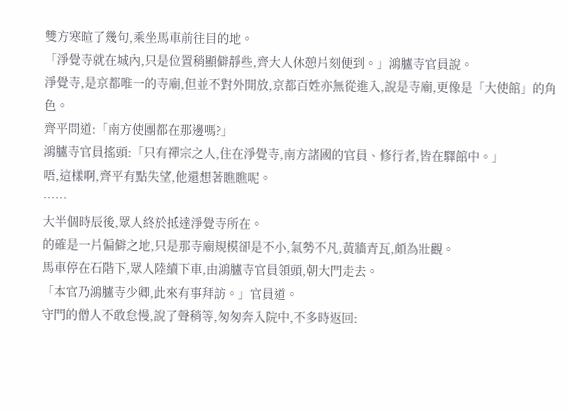雙方寒暄了幾句,乘坐馬車前往目的地。
「淨覺寺就在城內,只是位置稍顯僻靜些,齊大人休憩片刻便到。」鴻臚寺官員說。
淨覺寺,是京都唯一的寺廟,但並不對外開放,京都百姓亦無從進入,說是寺廟,更像是「大使館」的角色。
齊平問道:「南方使團都在那邊嗎?」
鴻臚寺官員搖頭:「只有禪宗之人,住在淨覺寺,南方諸國的官員、修行者,皆在驛館中。」
唔,這樣啊,齊平有點失望,他還想著瞧瞧呢。
……
大半個時辰後,眾人終於抵達淨覺寺所在。
的確是一片偏僻之地,只是那寺廟規模卻是不小,氣勢不凡,黃牆青瓦,頗為壯觀。
馬車停在石階下,眾人陸續下車,由鴻臚寺官員領頭,朝大門走去。
「本官乃鴻臚寺少卿,此來有事拜訪。」官員道。
守門的僧人不敢怠慢,說了聲稍等,匆匆奔入院中,不多時返回: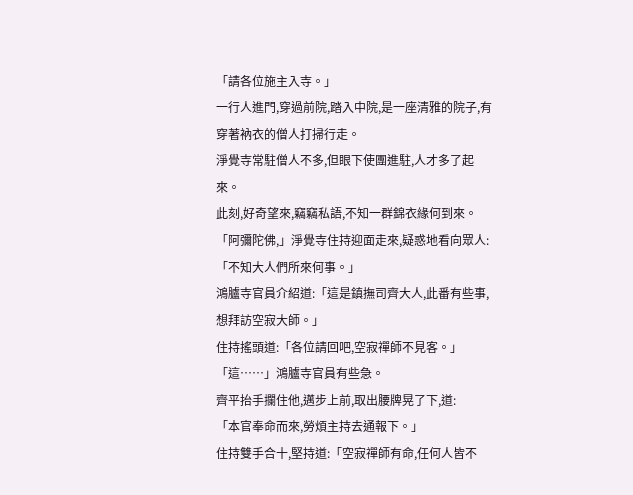「請各位施主入寺。」
一行人進門,穿過前院,踏入中院,是一座清雅的院子,有穿著衲衣的僧人打掃行走。
淨覺寺常駐僧人不多,但眼下使團進駐,人才多了起來。
此刻,好奇望來,竊竊私語,不知一群錦衣緣何到來。
「阿彌陀佛,」淨覺寺住持迎面走來,疑惑地看向眾人:
「不知大人們所來何事。」
鴻臚寺官員介紹道:「這是鎮撫司齊大人,此番有些事,想拜訪空寂大師。」
住持搖頭道:「各位請回吧,空寂禪師不見客。」
「這……」鴻臚寺官員有些急。
齊平抬手攔住他,邁步上前,取出腰牌晃了下,道:
「本官奉命而來,勞煩主持去通報下。」
住持雙手合十,堅持道:「空寂禪師有命,任何人皆不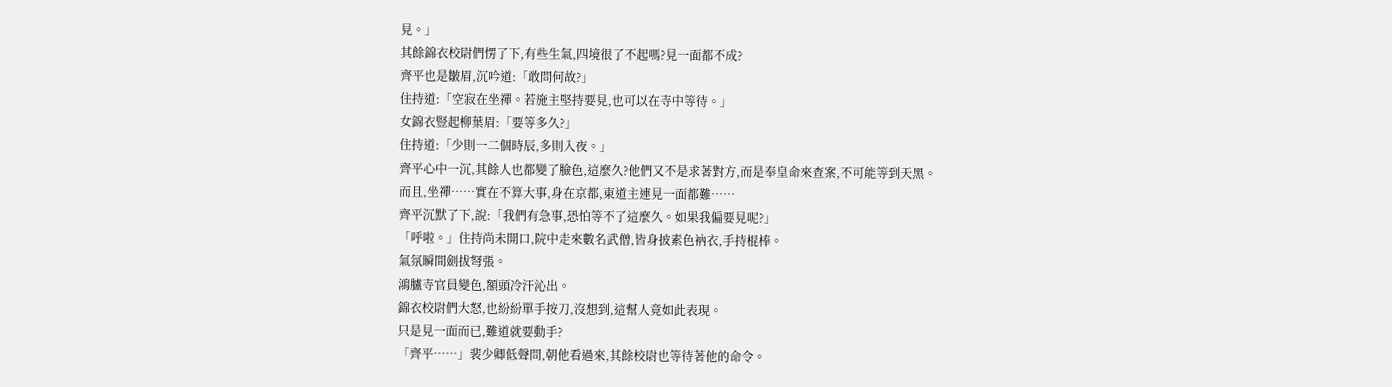見。」
其餘錦衣校尉們愣了下,有些生氣,四境很了不起嗎?見一面都不成?
齊平也是皺眉,沉吟道:「敢問何故?」
住持道:「空寂在坐禪。若施主堅持要見,也可以在寺中等待。」
女錦衣豎起柳葉眉:「要等多久?」
住持道:「少則一二個時辰,多則入夜。」
齊平心中一沉,其餘人也都變了臉色,這麼久?他們又不是求著對方,而是奉皇命來查案,不可能等到天黑。
而且,坐禪……實在不算大事,身在京都,東道主連見一面都難……
齊平沉默了下,說:「我們有急事,恐怕等不了這麼久。如果我偏要見呢?」
「呼啦。」住持尚未開口,院中走來數名武僧,皆身披素色衲衣,手持棍棒。
氣氛瞬間劍拔弩張。
鴻臚寺官員變色,額頭冷汗沁出。
錦衣校尉們大怒,也紛紛單手按刀,沒想到,這幫人竟如此表現。
只是見一面而已,難道就要動手?
「齊平……」裴少卿低聲問,朝他看過來,其餘校尉也等待著他的命令。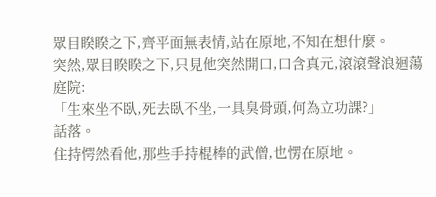眾目睽睽之下,齊平面無表情,站在原地,不知在想什麼。
突然,眾目睽睽之下,只見他突然開口,口含真元,滾滾聲浪迴蕩庭院:
「生來坐不臥,死去臥不坐,一具臭骨頭,何為立功課?」
話落。
住持愕然看他,那些手持棍棒的武僧,也愣在原地。